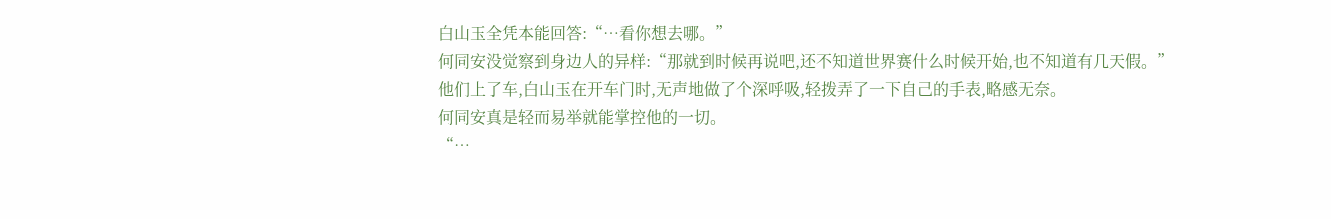白山玉全凭本能回答:“…看你想去哪。”
何同安没觉察到身边人的异样:“那就到时候再说吧,还不知道世界赛什么时候开始,也不知道有几天假。”
他们上了车,白山玉在开车门时,无声地做了个深呼吸,轻拨弄了一下自己的手表,略感无奈。
何同安真是轻而易举就能掌控他的一切。
“…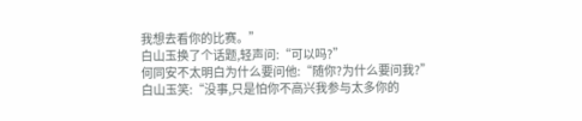我想去看你的比赛。”
白山玉换了个话题,轻声问:“可以吗?”
何同安不太明白为什么要问他:“随你?为什么要问我?”
白山玉笑:“没事,只是怕你不高兴我参与太多你的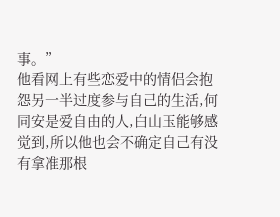事。”
他看网上有些恋爱中的情侣会抱怨另一半过度参与自己的生活,何同安是爱自由的人,白山玉能够感觉到,所以他也会不确定自己有没有拿准那根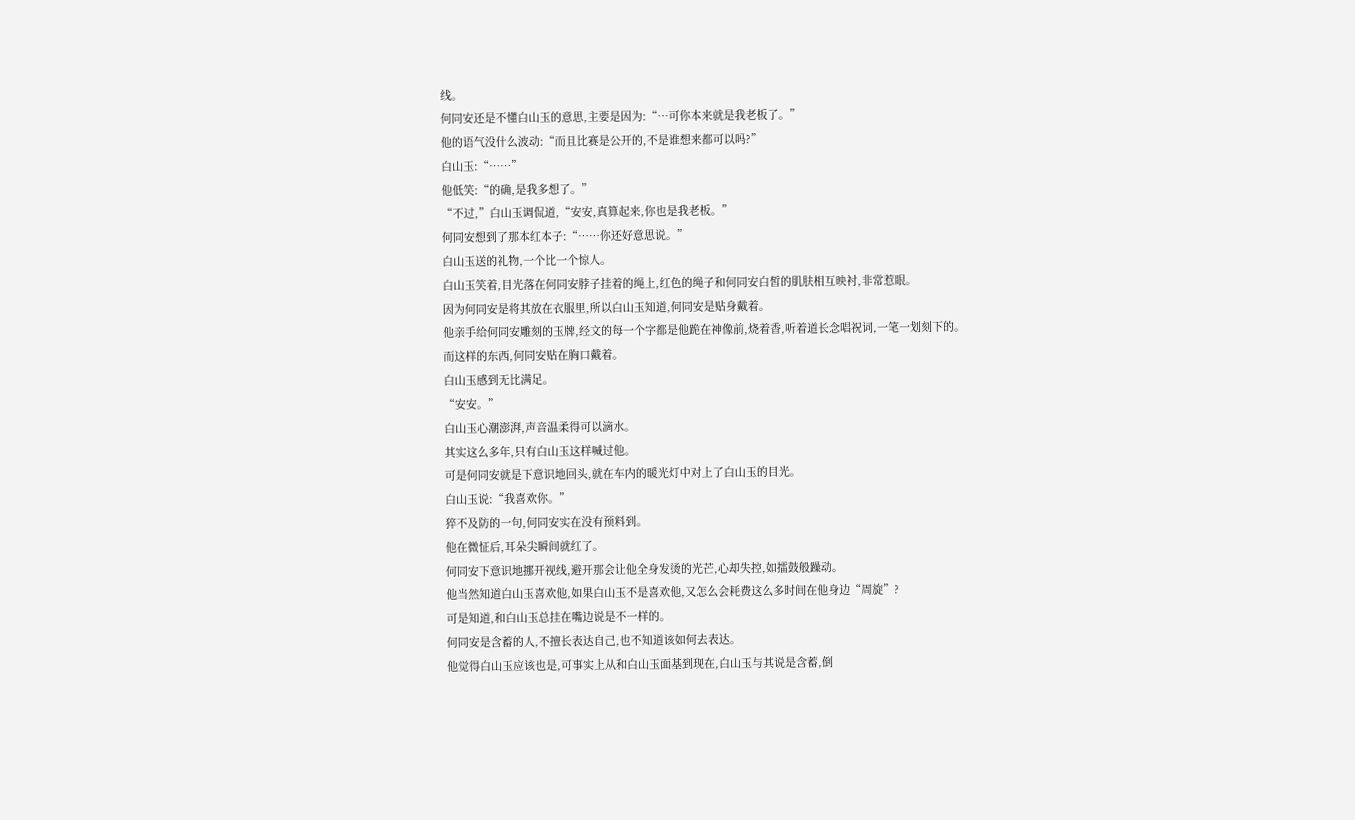线。
何同安还是不懂白山玉的意思,主要是因为:“…可你本来就是我老板了。”
他的语气没什么波动:“而且比赛是公开的,不是谁想来都可以吗?”
白山玉:“……”
他低笑:“的确,是我多想了。”
“不过,”白山玉调侃道,“安安,真算起来,你也是我老板。”
何同安想到了那本红本子:“……你还好意思说。”
白山玉送的礼物,一个比一个惊人。
白山玉笑着,目光落在何同安脖子挂着的绳上,红色的绳子和何同安白皙的肌肤相互映衬,非常惹眼。
因为何同安是将其放在衣服里,所以白山玉知道,何同安是贴身戴着。
他亲手给何同安雕刻的玉牌,经文的每一个字都是他跪在神像前,烧着香,听着道长念唱祝词,一笔一划刻下的。
而这样的东西,何同安贴在胸口戴着。
白山玉感到无比满足。
“安安。”
白山玉心潮澎湃,声音温柔得可以滴水。
其实这么多年,只有白山玉这样喊过他。
可是何同安就是下意识地回头,就在车内的暖光灯中对上了白山玉的目光。
白山玉说:“我喜欢你。”
猝不及防的一句,何同安实在没有预料到。
他在微怔后,耳朵尖瞬间就红了。
何同安下意识地挪开视线,避开那会让他全身发烫的光芒,心却失控,如擂鼓般躁动。
他当然知道白山玉喜欢他,如果白山玉不是喜欢他,又怎么会耗费这么多时间在他身边“周旋”?
可是知道,和白山玉总挂在嘴边说是不一样的。
何同安是含蓄的人,不擅长表达自己,也不知道该如何去表达。
他觉得白山玉应该也是,可事实上从和白山玉面基到现在,白山玉与其说是含蓄,倒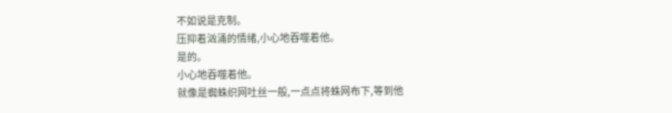不如说是克制。
压抑着汹涌的情绪,小心地吞噬着他。
是的。
小心地吞噬着他。
就像是蜘蛛织网吐丝一般,一点点将蛛网布下,等到他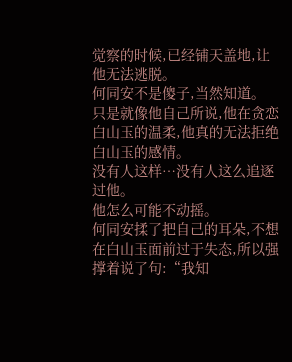觉察的时候,已经铺天盖地,让他无法逃脱。
何同安不是傻子,当然知道。
只是就像他自己所说,他在贪恋白山玉的温柔,他真的无法拒绝白山玉的感情。
没有人这样…没有人这么追逐过他。
他怎么可能不动摇。
何同安揉了把自己的耳朵,不想在白山玉面前过于失态,所以强撑着说了句:“我知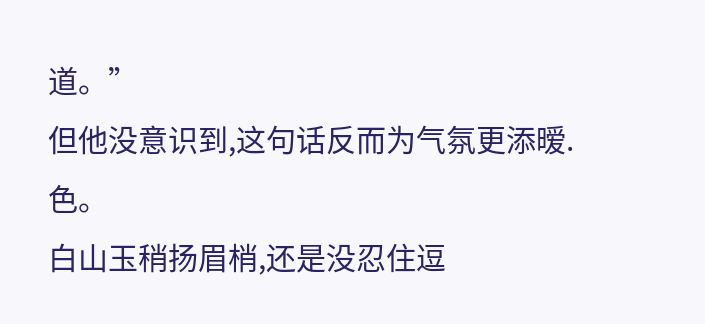道。”
但他没意识到,这句话反而为气氛更添暧.色。
白山玉稍扬眉梢,还是没忍住逗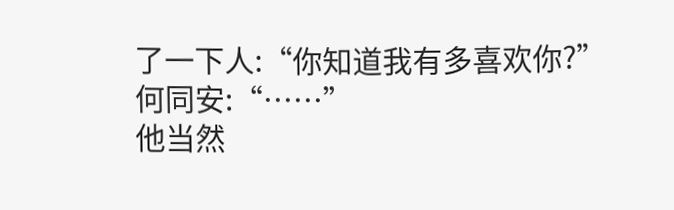了一下人:“你知道我有多喜欢你?”
何同安:“……”
他当然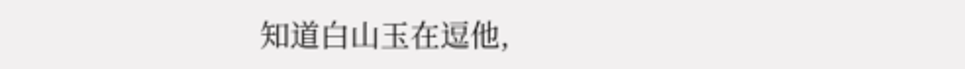知道白山玉在逗他,